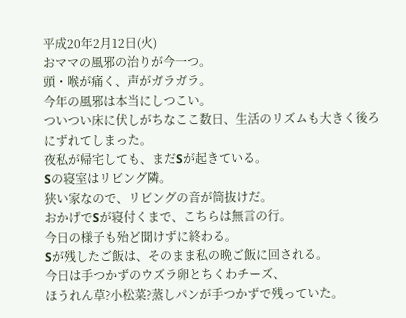平成20年2月12日(火)
おママの風邪の治りが今一つ。
頭・喉が痛く、声がガラガラ。
今年の風邪は本当にしつこい。
ついつい床に伏しがちなここ数日、生活のリズムも大きく後ろにずれてしまった。
夜私が帰宅しても、まだSが起きている。
Sの寝室はリビング隣。
狭い家なので、リビングの音が筒抜けだ。
おかげでSが寝付くまで、こちらは無言の行。
今日の様子も殆ど聞けずに終わる。
Sが残したご飯は、そのまま私の晩ご飯に回される。
今日は手つかずのウズラ卵とちくわチーズ、
ほうれん草?小松菜?蒸しパンが手つかずで残っていた。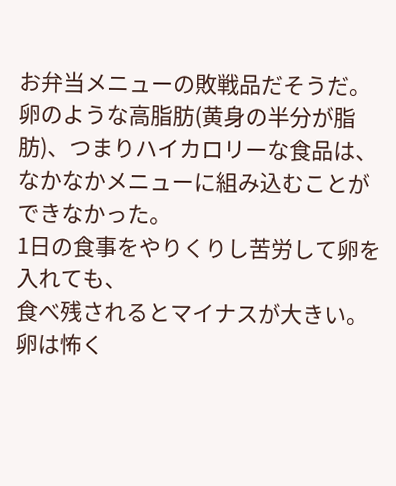お弁当メニューの敗戦品だそうだ。
卵のような高脂肪(黄身の半分が脂肪)、つまりハイカロリーな食品は、
なかなかメニューに組み込むことができなかった。
1日の食事をやりくりし苦労して卵を入れても、
食べ残されるとマイナスが大きい。
卵は怖く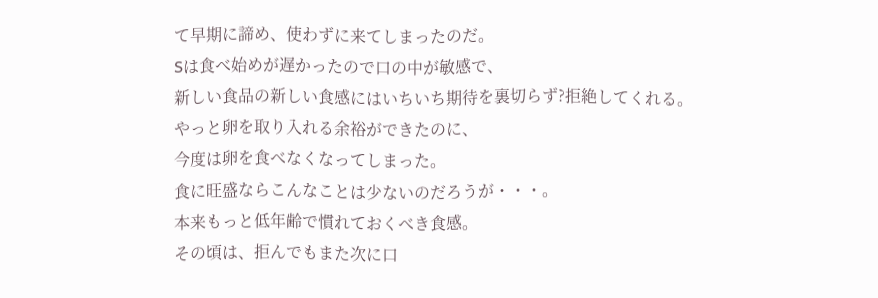て早期に諦め、使わずに来てしまったのだ。
Sは食べ始めが遅かったので口の中が敏感で、
新しい食品の新しい食感にはいちいち期待を裏切らず?拒絶してくれる。
やっと卵を取り入れる余裕ができたのに、
今度は卵を食べなくなってしまった。
食に旺盛ならこんなことは少ないのだろうが・・・。
本来もっと低年齢で慣れておくべき食感。
その頃は、拒んでもまた次に口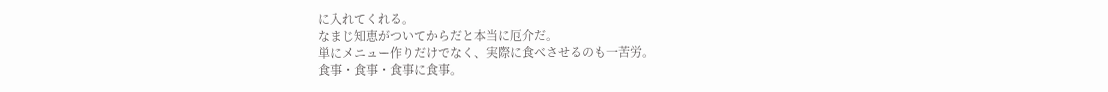に入れてくれる。
なまじ知恵がついてからだと本当に厄介だ。
単にメニュー作りだけでなく、実際に食べさせるのも一苦労。
食事・食事・食事に食事。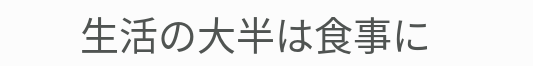生活の大半は食事に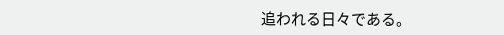追われる日々である。